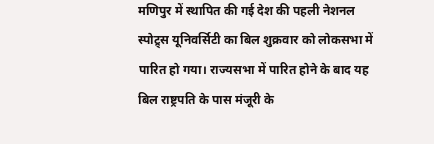मणिपुर में स्थापित की गई देश की पहली नेशनल स्पोट्र्स यूनिवर्सिटी का बिल शुक्रवार को लोकसभा में पारित हो गया। राज्यसभा में पारित होने के बाद यह बिल राष्ट्रपति के पास मंजूरी के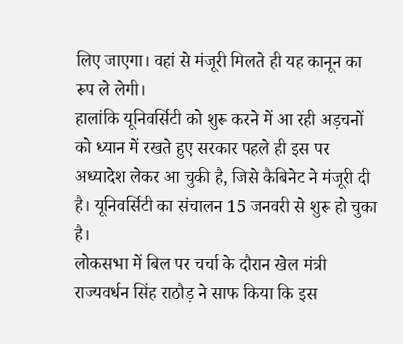लिए जाएगा। वहां से मंजूरी मिलते ही यह कानून का रूप ले लेगी।
हालांकि यूनिवर्सिटी को शुरू करने में आ रही अड़चनों को ध्यान में रखते हुए सरकार पहले ही इस पर अध्यादेश लेकर आ चुकी है, जिसे कैबिनेट ने मंजूरी दी है। यूनिवर्सिटी का संचालन 15 जनवरी से शुरू हो चुका है।
लोकसभा में बिल पर चर्चा के दौरान खेल मंत्री राज्यवर्धन सिंह राठौड़ ने साफ किया कि इस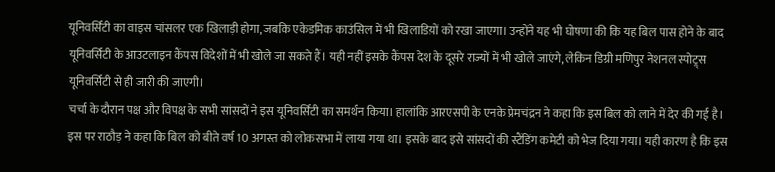यूनिवर्सिटी का वाइस चांसलर एक खिलाड़ी होगा, जबकि एकेडमिक काउंसिल में भी खिलाडिय़ों को रखा जाएगा। उन्होंने यह भी घोषणा की कि यह बिल पास होने के बाद यूनिवर्सिटी के आउटलाइन कैंपस विदेशों में भी खोले जा सकते हैं। यही नहीं इसके कैंपस देश के दूसरे राज्यों में भी खोले जाएंगे, लेकिन डिग्री मणिपुर नेशनल स्पोट्र्स यूनिवर्सिटी से ही जारी की जाएगी।
चर्चा के दौरान पक्ष और विपक्ष के सभी सांसदों ने इस यूनिवर्सिटी का समर्थन किया। हालांकि आरएसपी के एनके प्रेमचंद्रन ने कहा कि इस बिल को लाने में देर की गई है। इस पर राठौड़ ने कहा कि बिल को बीते वर्ष 10 अगस्त को लोकसभा में लाया गया था। इसके बाद इसे सांसदों की स्टैंडिंग कमेटी को भेज दिया गया। यही कारण है कि इस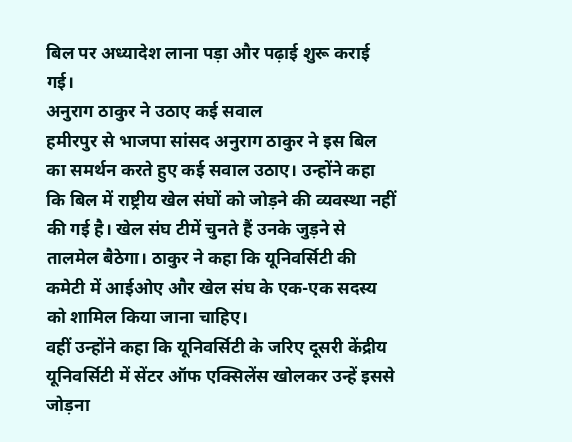बिल पर अध्यादेश लाना पड़ा और पढ़ाई शुरू कराई गई।
अनुराग ठाकुर ने उठाए कई सवाल
हमीरपुर से भाजपा सांसद अनुराग ठाकुर ने इस बिल का समर्थन करते हुए कई सवाल उठाए। उन्होंने कहा कि बिल में राष्ट्रीय खेल संघों को जोड़ने की व्यवस्था नहीं की गई है। खेल संघ टीमें चुनते हैं उनके जुड़ने से तालमेल बैठेगा। ठाकुर ने कहा कि यूनिवर्सिटी की कमेटी में आईओए और खेल संघ के एक-एक सदस्य को शामिल किया जाना चाहिए।
वहीं उन्होंने कहा कि यूनिवर्सिटी के जरिए दूसरी केंद्रीय यूनिवर्सिटी में सेंटर ऑफ एक्सिलेंस खोलकर उन्हें इससे जोड़ना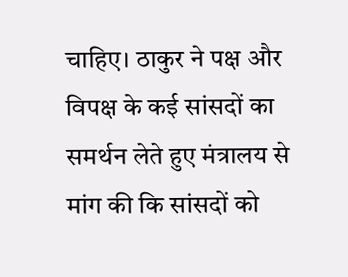चाहिए। ठाकुर ने पक्ष और विपक्ष के कई सांसदों का समर्थन लेते हुए मंत्रालय से मांग की कि सांसदों को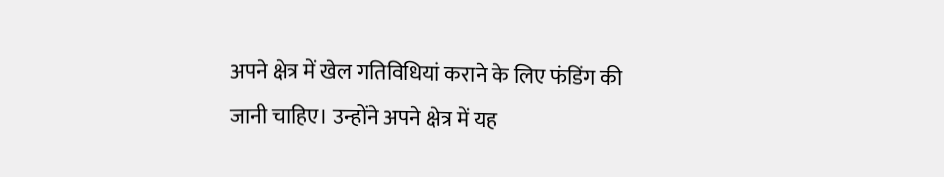अपने क्षेत्र में खेल गतिविधियां कराने के लिए फंडिंग की जानी चाहिए। उन्होंने अपने क्षेत्र में यह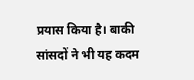प्रयास किया है। बाकी सांसदों ने भी यह कदम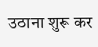उठाना शुरू कर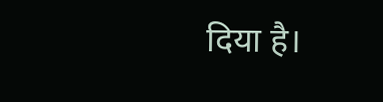दिया है।